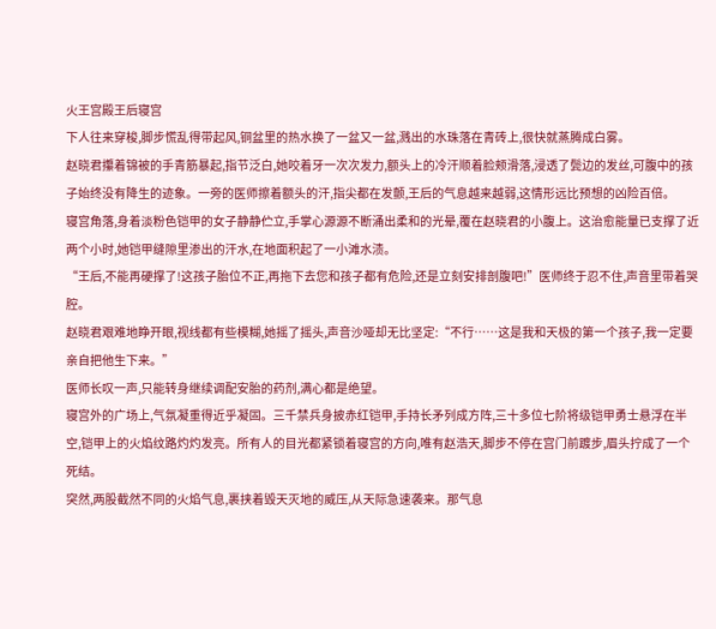火王宫殿王后寝宫
下人往来穿梭,脚步慌乱得带起风,铜盆里的热水换了一盆又一盆,溅出的水珠落在青砖上,很快就蒸腾成白雾。
赵晓君攥着锦被的手青筋暴起,指节泛白,她咬着牙一次次发力,额头上的冷汗顺着脸颊滑落,浸透了鬓边的发丝,可腹中的孩子始终没有降生的迹象。一旁的医师擦着额头的汗,指尖都在发颤,王后的气息越来越弱,这情形远比预想的凶险百倍。
寝宫角落,身着淡粉色铠甲的女子静静伫立,手掌心源源不断涌出柔和的光晕,覆在赵晓君的小腹上。这治愈能量已支撑了近两个小时,她铠甲缝隙里渗出的汗水,在地面积起了一小滩水渍。
“王后,不能再硬撑了!这孩子胎位不正,再拖下去您和孩子都有危险,还是立刻安排剖腹吧!”医师终于忍不住,声音里带着哭腔。
赵晓君艰难地睁开眼,视线都有些模糊,她摇了摇头,声音沙哑却无比坚定:“不行……这是我和天极的第一个孩子,我一定要亲自把他生下来。”
医师长叹一声,只能转身继续调配安胎的药剂,满心都是绝望。
寝宫外的广场上,气氛凝重得近乎凝固。三千禁兵身披赤红铠甲,手持长矛列成方阵,三十多位七阶将级铠甲勇士悬浮在半空,铠甲上的火焰纹路灼灼发亮。所有人的目光都紧锁着寝宫的方向,唯有赵浩天,脚步不停在宫门前踱步,眉头拧成了一个死结。
突然,两股截然不同的火焰气息,裹挟着毁天灭地的威压,从天际急速袭来。那气息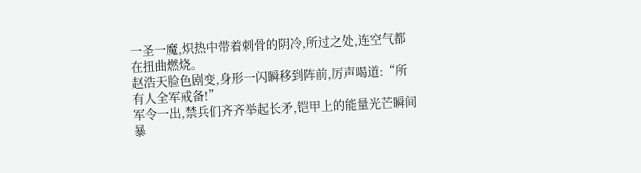一圣一魔,炽热中带着刺骨的阴冷,所过之处,连空气都在扭曲燃烧。
赵浩天脸色剧变,身形一闪瞬移到阵前,厉声喝道:“所有人全军戒备!”
军令一出,禁兵们齐齐举起长矛,铠甲上的能量光芒瞬间暴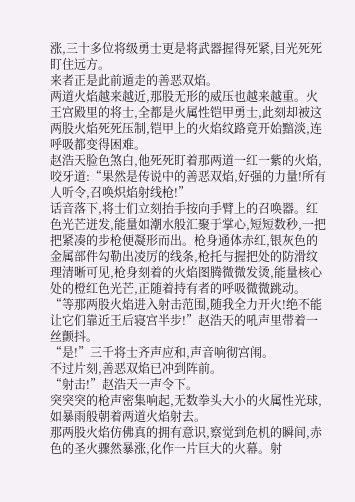涨,三十多位将级勇士更是将武器握得死紧,目光死死盯住远方。
来者正是此前遁走的善恶双焰。
两道火焰越来越近,那股无形的威压也越来越重。火王宫殿里的将士,全都是火属性铠甲勇士,此刻却被这两股火焰死死压制,铠甲上的火焰纹路竟开始黯淡,连呼吸都变得困难。
赵浩天脸色煞白,他死死盯着那两道一红一紫的火焰,咬牙道:“果然是传说中的善恶双焰,好强的力量!所有人听令,召唤炽焰射线枪!”
话音落下,将士们立刻抬手按向手臂上的召唤器。红色光芒迸发,能量如潮水般汇聚于掌心,短短数秒,一把把紧凑的步枪便凝形而出。枪身通体赤红,银灰色的金属部件勾勒出凌厉的线条,枪托与握把处的防滑纹理清晰可见,枪身刻着的火焰图腾微微发烫,能量核心处的橙红色光芒,正随着持有者的呼吸微微跳动。
“等那两股火焰进入射击范围,随我全力开火!绝不能让它们靠近王后寝宫半步!”赵浩天的吼声里带着一丝颤抖。
“是!”三千将士齐声应和,声音响彻宫闱。
不过片刻,善恶双焰已冲到阵前。
“射击!”赵浩天一声令下。
突突突的枪声密集响起,无数拳头大小的火属性光球,如暴雨般朝着两道火焰射去。
那两股火焰仿佛真的拥有意识,察觉到危机的瞬间,赤色的圣火骤然暴涨,化作一片巨大的火幕。射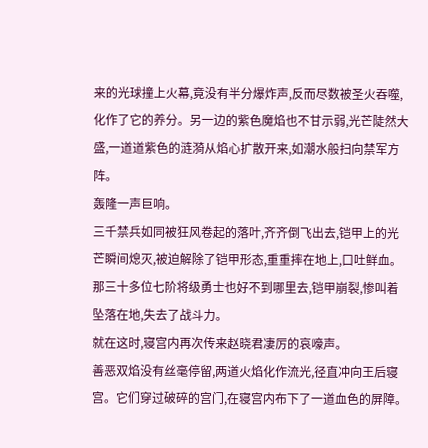来的光球撞上火幕,竟没有半分爆炸声,反而尽数被圣火吞噬,化作了它的养分。另一边的紫色魔焰也不甘示弱,光芒陡然大盛,一道道紫色的涟漪从焰心扩散开来,如潮水般扫向禁军方阵。
轰隆一声巨响。
三千禁兵如同被狂风卷起的落叶,齐齐倒飞出去,铠甲上的光芒瞬间熄灭,被迫解除了铠甲形态,重重摔在地上,口吐鲜血。那三十多位七阶将级勇士也好不到哪里去,铠甲崩裂,惨叫着坠落在地,失去了战斗力。
就在这时,寝宫内再次传来赵晓君凄厉的哀嚎声。
善恶双焰没有丝毫停留,两道火焰化作流光,径直冲向王后寝宫。它们穿过破碎的宫门,在寝宫内布下了一道血色的屏障。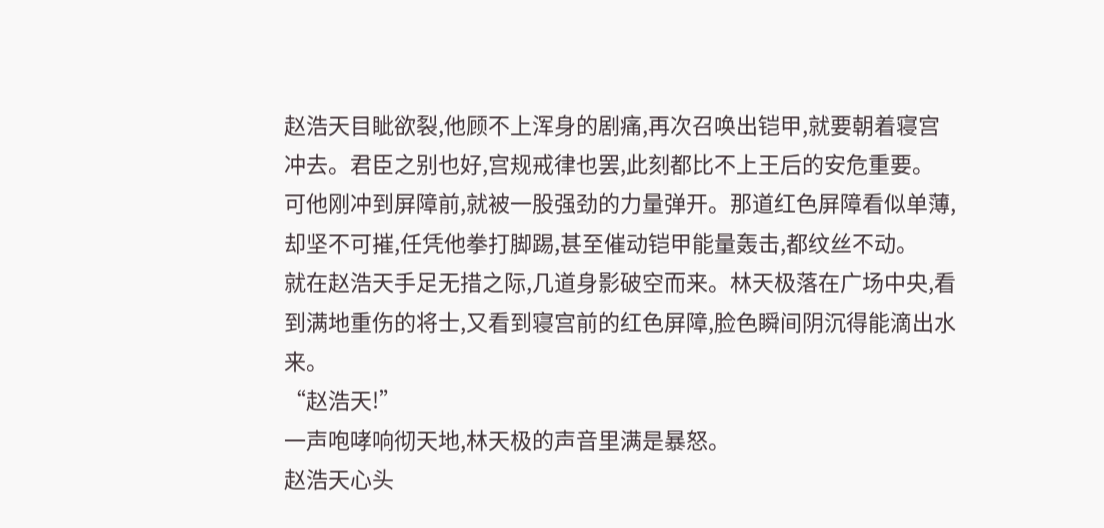赵浩天目眦欲裂,他顾不上浑身的剧痛,再次召唤出铠甲,就要朝着寝宫冲去。君臣之别也好,宫规戒律也罢,此刻都比不上王后的安危重要。
可他刚冲到屏障前,就被一股强劲的力量弹开。那道红色屏障看似单薄,却坚不可摧,任凭他拳打脚踢,甚至催动铠甲能量轰击,都纹丝不动。
就在赵浩天手足无措之际,几道身影破空而来。林天极落在广场中央,看到满地重伤的将士,又看到寝宫前的红色屏障,脸色瞬间阴沉得能滴出水来。
“赵浩天!”
一声咆哮响彻天地,林天极的声音里满是暴怒。
赵浩天心头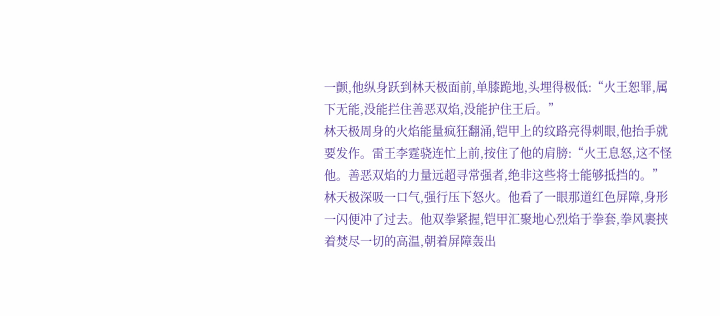一颤,他纵身跃到林天极面前,单膝跪地,头埋得极低:“火王恕罪,属下无能,没能拦住善恶双焰,没能护住王后。”
林天极周身的火焰能量疯狂翻涌,铠甲上的纹路亮得刺眼,他抬手就要发作。雷王李霆骁连忙上前,按住了他的肩膀:“火王息怒,这不怪他。善恶双焰的力量远超寻常强者,绝非这些将士能够抵挡的。”
林天极深吸一口气,强行压下怒火。他看了一眼那道红色屏障,身形一闪便冲了过去。他双拳紧握,铠甲汇聚地心烈焰于拳套,拳风裹挟着焚尽一切的高温,朝着屏障轰出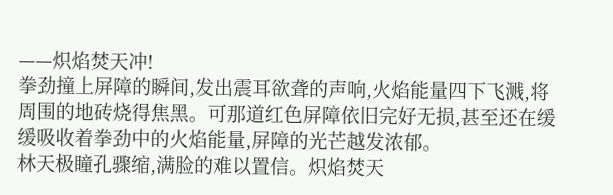——炽焰焚天冲!
拳劲撞上屏障的瞬间,发出震耳欲聋的声响,火焰能量四下飞溅,将周围的地砖烧得焦黑。可那道红色屏障依旧完好无损,甚至还在缓缓吸收着拳劲中的火焰能量,屏障的光芒越发浓郁。
林天极瞳孔骤缩,满脸的难以置信。炽焰焚天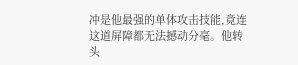冲是他最强的单体攻击技能,竟连这道屏障都无法撼动分毫。他转头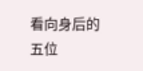看向身后的五位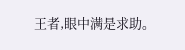王者,眼中满是求助。